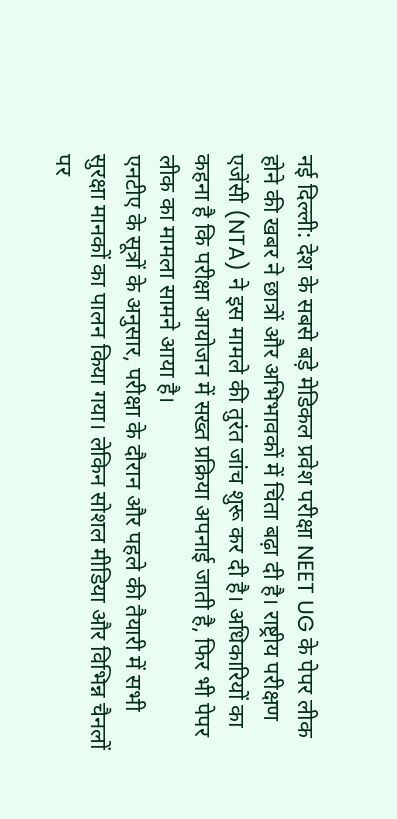नई दिल्ली: देश के सबसे बड़े मेडिकल प्रवेश परीक्षा NEET UG के पेपर लीक होने की खबर ने छात्रों और अभिभावकों में चिंता बढ़ा दी है। राष्ट्रीय परीक्षण एजेंसी (NTA) ने इस मामले की तुरंत जांच शुरू कर दी है। अधिकारियों का कहना है कि परीक्षा आयोजन में सख्त प्रक्रिया अपनाई जाती है, फिर भी पेपर लीक का मामला सामने आया है।
एनटीए के सूत्रों के अनुसार, परीक्षा के दौरान और पहले की तैयारी में सभी सुरक्षा मानकों का पालन किया गया। लेकिन सोशल मीडिया और विभिन्न चैनलों पर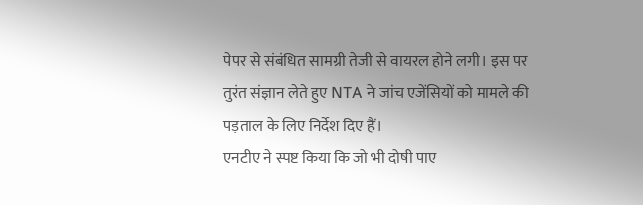पेपर से संबंधित सामग्री तेजी से वायरल होने लगी। इस पर तुरंत संज्ञान लेते हुए NTA ने जांच एजेंसियों को मामले की पड़ताल के लिए निर्देश दिए हैं।
एनटीए ने स्पष्ट किया कि जो भी दोषी पाए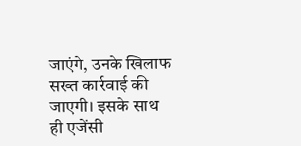जाएंगे, उनके खिलाफ सख्त कार्रवाई की जाएगी। इसके साथ ही एजेंसी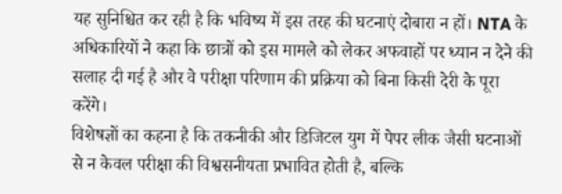यह सुनिश्चित कर रही है कि भविष्य में इस तरह की घटनाएं दोबारा न हों। NTA के अधिकारियों ने कहा कि छात्रों को इस मामले को लेकर अफवाहों पर ध्यान न देने की सलाह दी गई है और वे परीक्षा परिणाम की प्रक्रिया को बिना किसी देरी के पूरा करेंगे।
विशेषज्ञों का कहना है कि तकनीकी और डिजिटल युग में पेपर लीक जैसी घटनाओं से न केवल परीक्षा की विश्वसनीयता प्रभावित होती है, बल्कि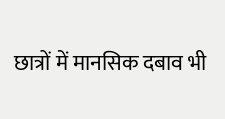छात्रों में मानसिक दबाव भी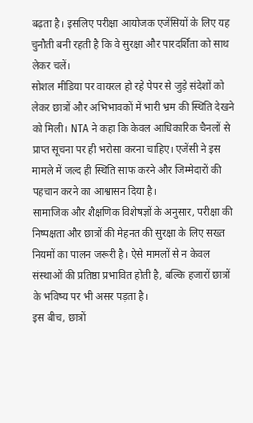बढ़ता है। इसलिए परीक्षा आयोजक एजेंसियों के लिए यह चुनौती बनी रहती है कि वे सुरक्षा और पारदर्शिता को साथ लेकर चलें।
सोशल मीडिया पर वायरल हो रहे पेपर से जुड़े संदेशों को लेकर छात्रों और अभिभावकों में भारी भ्रम की स्थिति देखने को मिली। NTA ने कहा कि केवल आधिकारिक चैनलों से प्राप्त सूचना पर ही भरोसा करना चाहिए। एजेंसी ने इस मामले में जल्द ही स्थिति साफ करने और जिम्मेदारों की पहचान करने का आश्वासन दिया है।
सामाजिक और शैक्षणिक विशेषज्ञों के अनुसार, परीक्षा की निष्पक्षता और छात्रों की मेहनत की सुरक्षा के लिए सख्त नियमों का पालन जरूरी है। ऐसे मामलों से न केवल संस्थाओं की प्रतिष्ठा प्रभावित होती है, बल्कि हजारों छात्रों के भविष्य पर भी असर पड़ता है।
इस बीच, छात्रों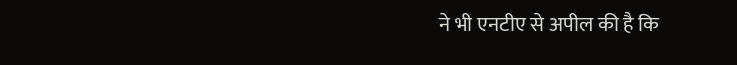ने भी एनटीए से अपील की है कि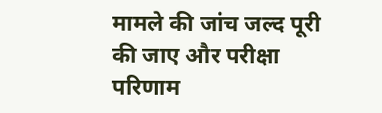मामले की जांच जल्द पूरी की जाए और परीक्षा परिणाम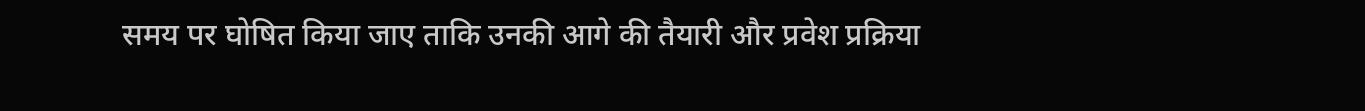समय पर घोषित किया जाए ताकि उनकी आगे की तैयारी और प्रवेश प्रक्रिया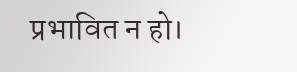प्रभावित न हो।